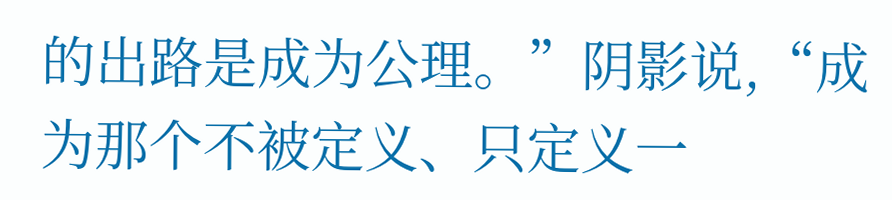的出路是成为公理。”阴影说,“成为那个不被定义、只定义一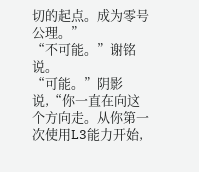切的起点。成为零号公理。”
“不可能。”谢铭说。
“可能。”阴影说,“你一直在向这个方向走。从你第一次使用L3能力开始,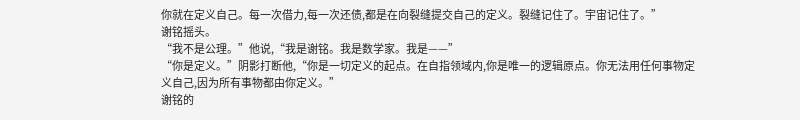你就在定义自己。每一次借力,每一次还债,都是在向裂缝提交自己的定义。裂缝记住了。宇宙记住了。”
谢铭摇头。
“我不是公理。”他说,“我是谢铭。我是数学家。我是——”
“你是定义。”阴影打断他,“你是一切定义的起点。在自指领域内,你是唯一的逻辑原点。你无法用任何事物定义自己,因为所有事物都由你定义。”
谢铭的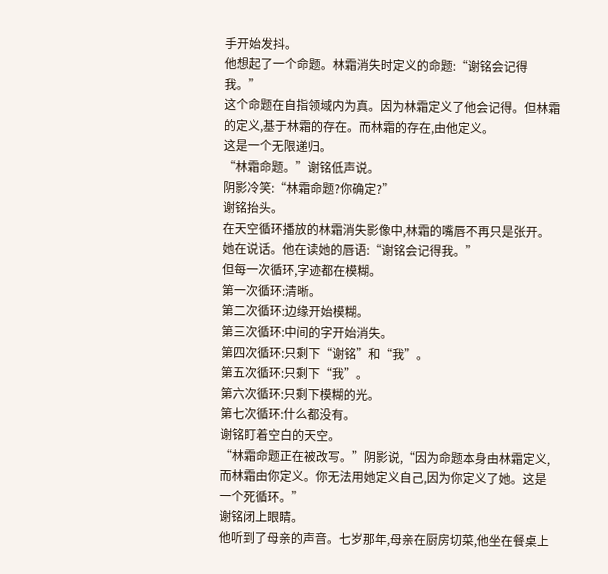手开始发抖。
他想起了一个命题。林霜消失时定义的命题:“谢铭会记得我。”
这个命题在自指领域内为真。因为林霜定义了他会记得。但林霜的定义,基于林霜的存在。而林霜的存在,由他定义。
这是一个无限递归。
“林霜命题。”谢铭低声说。
阴影冷笑:“林霜命题?你确定?”
谢铭抬头。
在天空循环播放的林霜消失影像中,林霜的嘴唇不再只是张开。她在说话。他在读她的唇语:“谢铭会记得我。”
但每一次循环,字迹都在模糊。
第一次循环:清晰。
第二次循环:边缘开始模糊。
第三次循环:中间的字开始消失。
第四次循环:只剩下“谢铭”和“我”。
第五次循环:只剩下“我”。
第六次循环:只剩下模糊的光。
第七次循环:什么都没有。
谢铭盯着空白的天空。
“林霜命题正在被改写。”阴影说,“因为命题本身由林霜定义,而林霜由你定义。你无法用她定义自己,因为你定义了她。这是一个死循环。”
谢铭闭上眼睛。
他听到了母亲的声音。七岁那年,母亲在厨房切菜,他坐在餐桌上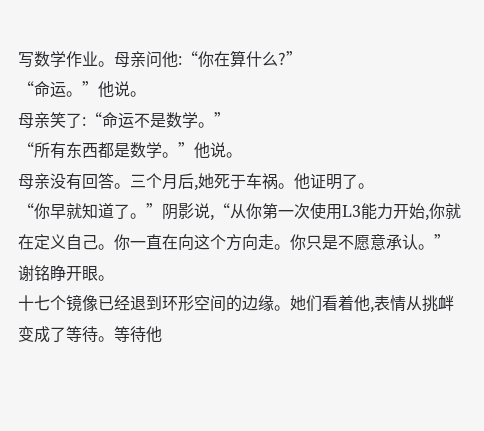写数学作业。母亲问他:“你在算什么?”
“命运。”他说。
母亲笑了:“命运不是数学。”
“所有东西都是数学。”他说。
母亲没有回答。三个月后,她死于车祸。他证明了。
“你早就知道了。”阴影说,“从你第一次使用L3能力开始,你就在定义自己。你一直在向这个方向走。你只是不愿意承认。”
谢铭睁开眼。
十七个镜像已经退到环形空间的边缘。她们看着他,表情从挑衅变成了等待。等待他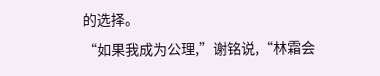的选择。
“如果我成为公理,”谢铭说,“林霜会